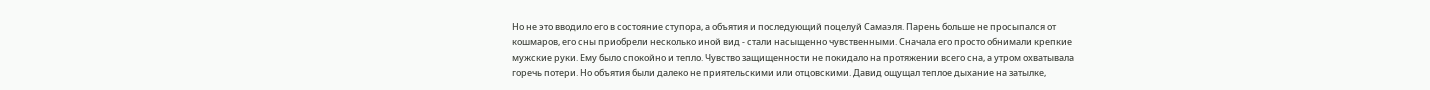Но не это вводило его в состояние ступора, а объятия и последующий поцелуй Самаэля. Парень больше не просыпался от кошмаров, его сны приобрели несколько иной вид - стали насыщенно чувственными. Сначала его просто обнимали крепкие мужские руки. Ему было спокойно и тепло. Чувство защищенности не покидало на протяжении всего сна, а утром охватывала горечь потери. Но объятия были далеко не приятельскими или отцовскими. Давид ощущал теплое дыхание на затылке,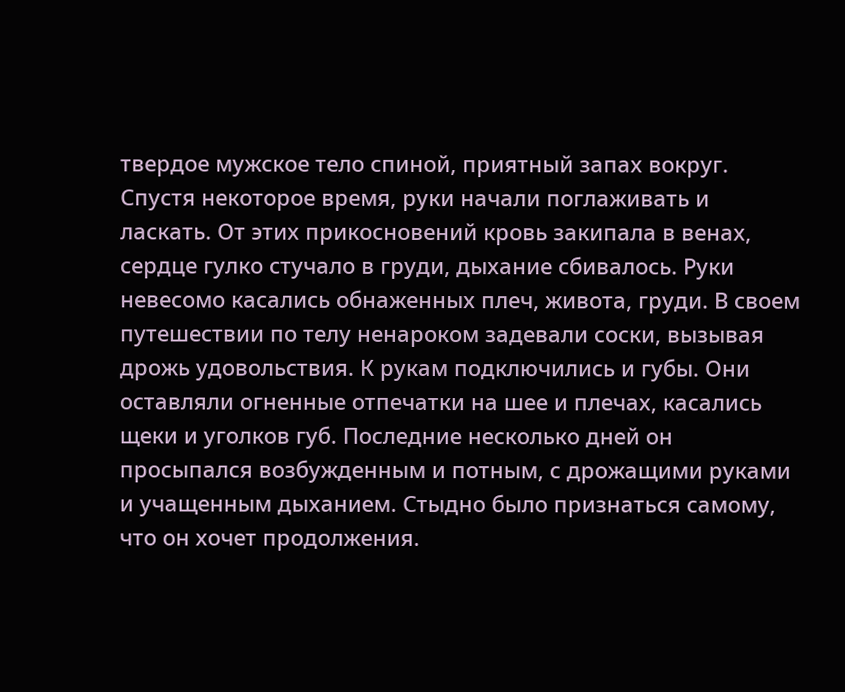твердое мужское тело спиной, приятный запах вокруг. Спустя некоторое время, руки начали поглаживать и ласкать. От этих прикосновений кровь закипала в венах, сердце гулко стучало в груди, дыхание сбивалось. Руки невесомо касались обнаженных плеч, живота, груди. В своем путешествии по телу ненароком задевали соски, вызывая дрожь удовольствия. К рукам подключились и губы. Они оставляли огненные отпечатки на шее и плечах, касались щеки и уголков губ. Последние несколько дней он просыпался возбужденным и потным, с дрожащими руками и учащенным дыханием. Стыдно было признаться самому, что он хочет продолжения.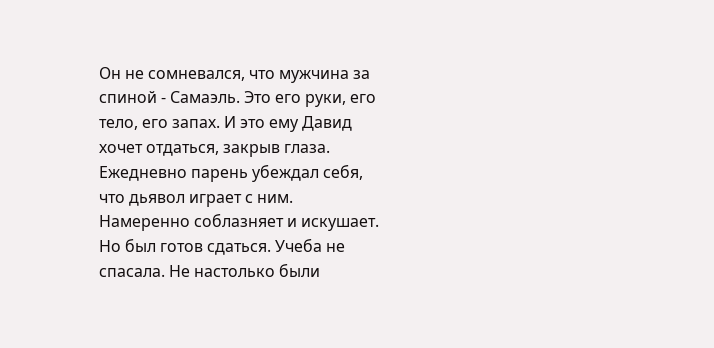Он не сомневался, что мужчина за спиной - Самаэль. Это его руки, его тело, его запах. И это ему Давид хочет отдаться, закрыв глаза. Ежедневно парень убеждал себя, что дьявол играет с ним. Намеренно соблазняет и искушает. Но был готов сдаться. Учеба не спасала. Не настолько были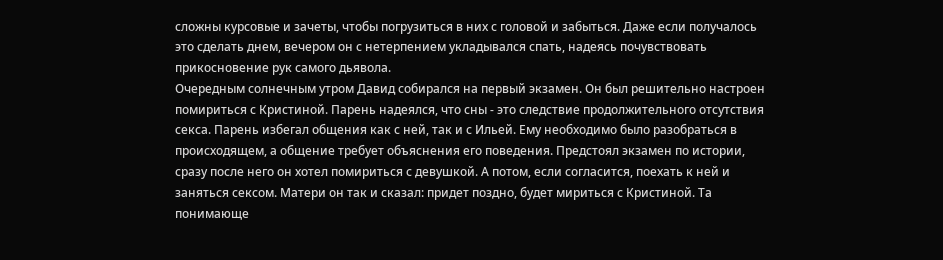сложны курсовые и зачеты, чтобы погрузиться в них с головой и забыться. Даже если получалось это сделать днем, вечером он с нетерпением укладывался спать, надеясь почувствовать прикосновение рук самого дьявола.
Очередным солнечным утром Давид собирался на первый экзамен. Он был решительно настроен помириться с Кристиной. Парень надеялся, что сны - это следствие продолжительного отсутствия секса. Парень избегал общения как с ней, так и с Ильей. Ему необходимо было разобраться в происходящем, а общение требует объяснения его поведения. Предстоял экзамен по истории, сразу после него он хотел помириться с девушкой. А потом, если согласится, поехать к ней и заняться сексом. Матери он так и сказал: придет поздно, будет мириться с Кристиной. Та понимающе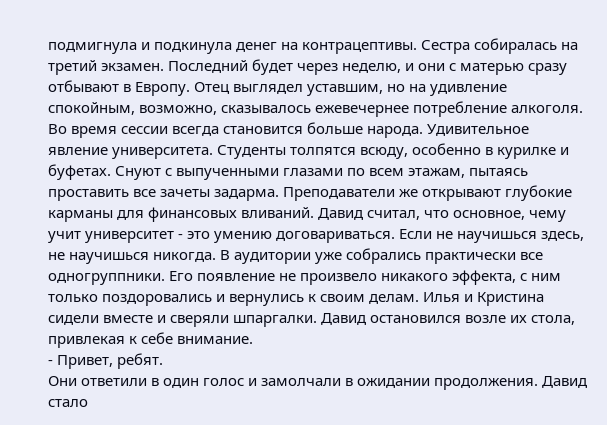подмигнула и подкинула денег на контрацептивы. Сестра собиралась на третий экзамен. Последний будет через неделю, и они с матерью сразу отбывают в Европу. Отец выглядел уставшим, но на удивление спокойным, возможно, сказывалось ежевечернее потребление алкоголя.
Во время сессии всегда становится больше народа. Удивительное явление университета. Студенты толпятся всюду, особенно в курилке и буфетах. Снуют с выпученными глазами по всем этажам, пытаясь проставить все зачеты задарма. Преподаватели же открывают глубокие карманы для финансовых вливаний. Давид считал, что основное, чему учит университет - это умению договариваться. Если не научишься здесь, не научишься никогда. В аудитории уже собрались практически все одногруппники. Его появление не произвело никакого эффекта, с ним только поздоровались и вернулись к своим делам. Илья и Кристина сидели вместе и сверяли шпаргалки. Давид остановился возле их стола, привлекая к себе внимание.
- Привет, ребят.
Они ответили в один голос и замолчали в ожидании продолжения. Давид стало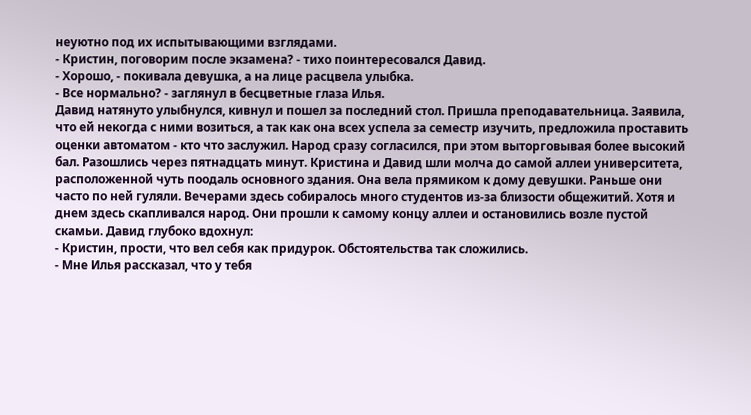неуютно под их испытывающими взглядами.
- Кристин, поговорим после экзамена? - тихо поинтересовался Давид.
- Хорошо, - покивала девушка, а на лице расцвела улыбка.
- Все нормально? - заглянул в бесцветные глаза Илья.
Давид натянуто улыбнулся, кивнул и пошел за последний стол. Пришла преподавательница. Заявила, что ей некогда с ними возиться, а так как она всех успела за семестр изучить, предложила проставить оценки автоматом - кто что заслужил. Народ сразу согласился, при этом выторговывая более высокий бал. Разошлись через пятнадцать минут. Кристина и Давид шли молча до самой аллеи университета, расположенной чуть поодаль основного здания. Она вела прямиком к дому девушки. Раньше они часто по ней гуляли. Вечерами здесь собиралось много студентов из-за близости общежитий. Хотя и днем здесь скапливался народ. Они прошли к самому концу аллеи и остановились возле пустой скамьи. Давид глубоко вдохнул:
- Кристин, прости, что вел себя как придурок. Обстоятельства так сложились.
- Мне Илья рассказал, что у тебя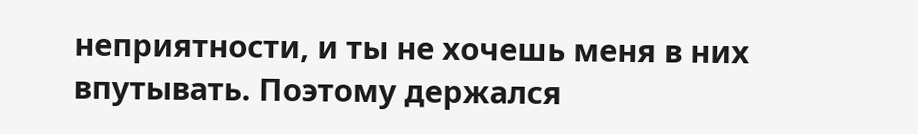неприятности, и ты не хочешь меня в них впутывать. Поэтому держался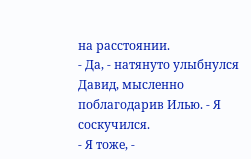на расстоянии.
- Да, - натянуто улыбнулся Давид, мысленно поблагодарив Илью. - Я соскучился.
- Я тоже, -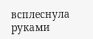всплеснула руками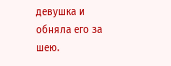девушка и обняла его за шею.